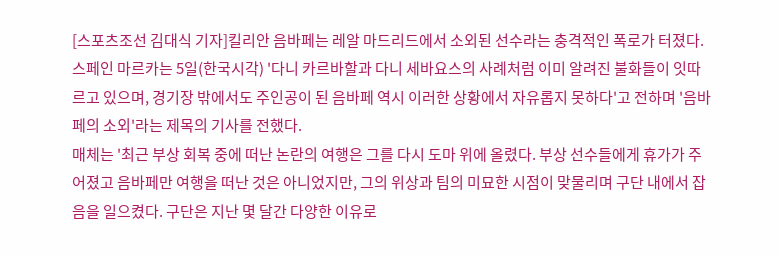[스포츠조선 김대식 기자]킬리안 음바페는 레알 마드리드에서 소외된 선수라는 충격적인 폭로가 터졌다.
스페인 마르카는 5일(한국시각) '다니 카르바할과 다니 세바요스의 사례처럼 이미 알려진 불화들이 잇따르고 있으며, 경기장 밖에서도 주인공이 된 음바페 역시 이러한 상황에서 자유롭지 못하다'고 전하며 '음바페의 소외'라는 제목의 기사를 전했다.
매체는 '최근 부상 회복 중에 떠난 논란의 여행은 그를 다시 도마 위에 올렸다. 부상 선수들에게 휴가가 주어졌고 음바페만 여행을 떠난 것은 아니었지만, 그의 위상과 팀의 미묘한 시점이 맞물리며 구단 내에서 잡음을 일으켰다. 구단은 지난 몇 달간 다양한 이유로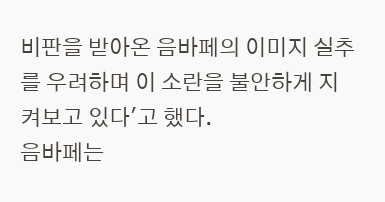비판을 받아온 음바페의 이미지 실추를 우려하며 이 소란을 불안하게 지켜보고 있다'고 했다.
음바페는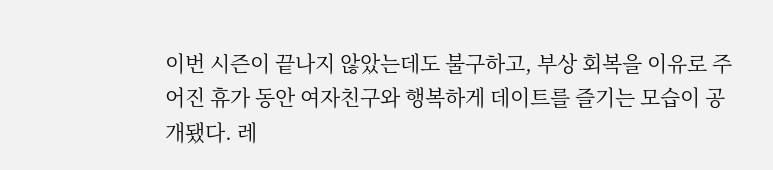이번 시즌이 끝나지 않았는데도 불구하고, 부상 회복을 이유로 주어진 휴가 동안 여자친구와 행복하게 데이트를 즐기는 모습이 공개됐다. 레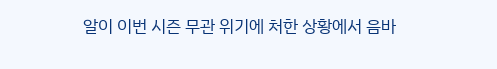알이 이번 시즌 무관 위기에 처한 상황에서 음바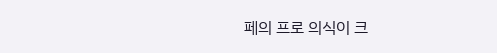페의 프로 의식이 크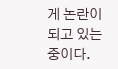게 논란이 되고 있는 중이다.